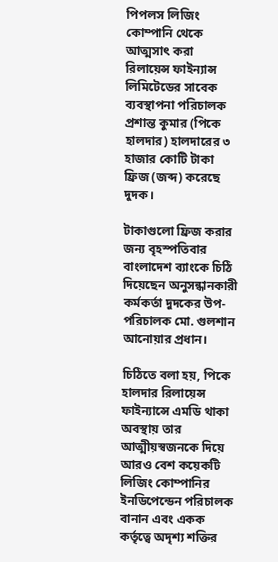পিপলস লিজিং কোম্পানি থেকে আত্মসাৎ করা রিলায়েন্স ফাইন্যান্স লিমিটেডের সাবেক ব্যবস্থাপনা পরিচালক প্রশান্ত কুমার (পিকে হালদার) হালদারের ৩ হাজার কোটি টাকা ফ্রিজ (জব্দ) করেছে দুদক।

টাকাগুলো ফ্রিজ করার জন্য বৃহস্পতিবার বাংলাদেশ ব্যাংকে চিঠি দিয়েছেন অনুসন্ধানকারী কর্মকর্তা দুদকের উপ-পরিচালক মো. গুলশান আনোয়ার প্রধান।

চিঠিতে বলা হয়, পিকে হালদার রিলায়েন্স ফাইন্যান্সে এমডি থাকা অবস্থায় তার আত্মীয়স্বজনকে দিয়ে আরও বেশ কয়েকটি লিজিং কোম্পানির ইনডিপেন্ডেন পরিচালক বানান এবং একক কর্তৃত্বে অদৃশ্য শক্তির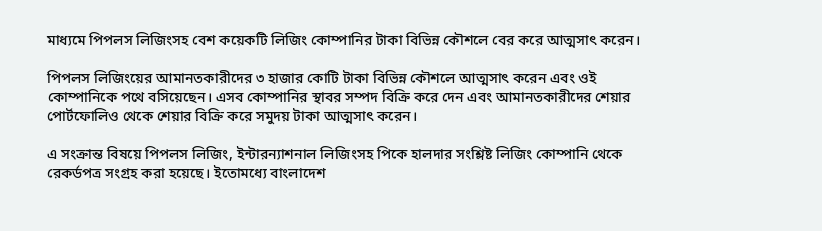মাধ্যমে পিপলস লিজিংসহ বেশ কয়েকটি লিজিং কোম্পানির টাকা বিভিন্ন কৌশলে বের করে আত্মসাৎ করেন।

পিপলস লিজিংয়ের আমানতকারীদের ৩ হাজার কোটি টাকা বিভিন্ন কৌশলে আত্মসাৎ করেন এবং ওই কোম্পানিকে পথে বসিয়েছেন। এসব কোম্পানির স্থাবর সম্পদ বিক্রি করে দেন এবং আমানতকারীদের শেয়ার পোর্টফোলিও থেকে শেয়ার বিক্রি করে সমুদয় টাকা আত্মসাৎ করেন।

এ সংক্রান্ত বিষয়ে পিপলস লিজিং, ইন্টারন্যাশনাল লিজিংসহ পিকে হালদার সংশ্লিষ্ট লিজিং কোম্পানি থেকে রেকর্ডপত্র সংগ্রহ করা হয়েছে। ইতোমধ্যে বাংলাদেশ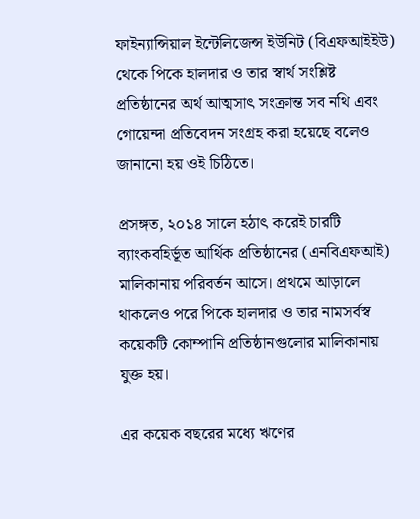ফাইন্যান্সিয়াল ইন্টেলিজেন্স ইউনিট (বিএফআইইউ) থেকে পিকে হালদার ও তার স্বার্থ সংশ্লিষ্ট প্রতিষ্ঠানের অর্থ আত্মসাৎ সংক্রান্ত সব নথি এবং গোয়েন্দা প্রতিবেদন সংগ্রহ করা হয়েছে বলেও জানানো হয় ওই চিঠিতে।

প্রসঙ্গত, ২০১৪ সালে হঠাৎ করেই চারটি ব্যাংকবহির্ভূত আর্থিক প্রতিষ্ঠানের (এনবিএফআই) মালিকানায় পরিবর্তন আসে। প্রথমে আড়ালে থাকলেও পরে পিকে হালদার ও তার নামসর্বস্ব কয়েকটি কোম্পানি প্রতিষ্ঠানগুলোর মালিকানায় যুক্ত হয়।

এর কয়েক বছরের মধ্যে ঋণের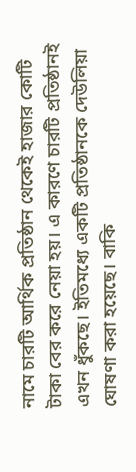নামে চারটি আর্থিক প্রতিষ্ঠান থেকেই হাজার কোটি টাকা বের করে নেয়া হয়। এ কারণে চারটি প্রতিষ্ঠানই এখন ধুঁকছে। ইতিমধ্যে একটি প্রতিষ্ঠানকে দেউলিয়া ঘোষণা করা হয়েছে। বাকি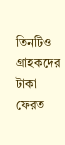তিনটিও গ্রাহকদের টাকা ফেরত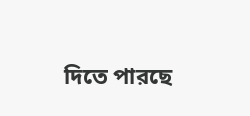দিতে পারছে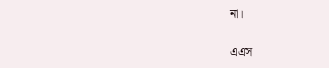না।

এএস